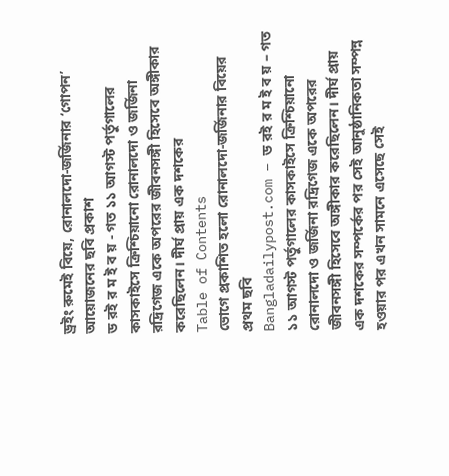ড্রইং রুমেই বিয়ে, রোনালদো-জর্জিনার ‘গোপন’ আয়োজনের ছবি প্রকাশ
ড রই র ম ই ব য় - গত ১১ আগস্ট পর্তুগালের কাসকাইসে ক্রিশ্চিয়ানো রোনালদো ও জর্জিনা রদ্রিগেজ একে অপরের জীবনসঙ্গী হিসেবে অঙ্গীকার করেছিলেন। দীর্ঘ প্রায় এক দশকের
Table of Contents
ভোগে প্রকাশিত হলো রোনালদো-জর্জিনার বিয়ের প্রথম ছবি
Bangladailypost.com – ড রই র ম ই ব য় – গত ১১ আগস্ট পর্তুগালের কাসকাইসে ক্রিশ্চিয়ানো রোনালদো ও জর্জিনা রদ্রিগেজ একে অপরের জীবনসঙ্গী হিসেবে অঙ্গীকার করেছিলেন। দীর্ঘ প্রায় এক দশকের সম্পর্কের পর সেই আনুষ্ঠানিকতা সম্পন্ন হওয়ার পর এখন সামনে এসেছে সেই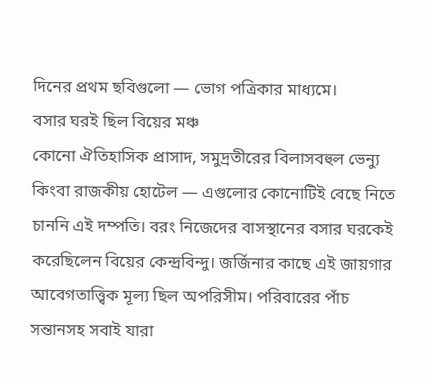দিনের প্রথম ছবিগুলো — ভোগ পত্রিকার মাধ্যমে।
বসার ঘরই ছিল বিয়ের মঞ্চ
কোনো ঐতিহাসিক প্রাসাদ, সমুদ্রতীরের বিলাসবহুল ভেন্যু কিংবা রাজকীয় হোটেল — এগুলোর কোনোটিই বেছে নিতে চাননি এই দম্পতি। বরং নিজেদের বাসস্থানের বসার ঘরকেই করেছিলেন বিয়ের কেন্দ্রবিন্দু। জর্জিনার কাছে এই জায়গার আবেগতাত্ত্বিক মূল্য ছিল অপরিসীম। পরিবারের পাঁচ সন্তানসহ সবাই যারা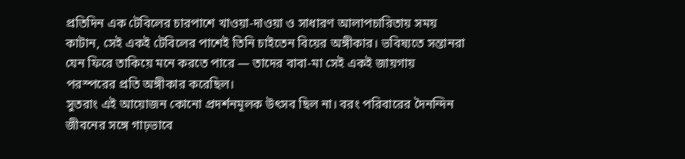প্রতিদিন এক টেবিলের চারপাশে খাওয়া-দাওয়া ও সাধারণ আলাপচারিতায় সময় কাটান, সেই একই টেবিলের পাশেই তিনি চাইতেন বিয়ের অঙ্গীকার। ভবিষ্যতে সন্তানরা যেন ফিরে তাকিয়ে মনে করতে পারে — তাদের বাবা-মা সেই একই জায়গায় পরস্পরের প্রতি অঙ্গীকার করেছিল।
সুতরাং এই আয়োজন কোনো প্রদর্শনমূলক উৎসব ছিল না। বরং পরিবারের দৈনন্দিন জীবনের সঙ্গে গাঢ়ভাবে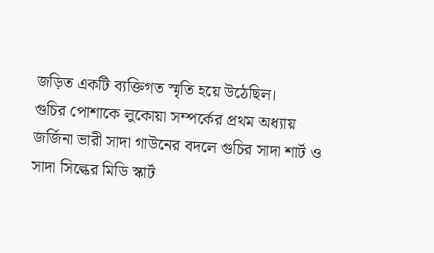জড়িত একটি ব্যক্তিগত স্মৃতি হয়ে উঠেছিল।
গুচির পোশাকে লুকোয়া সম্পর্কের প্রথম অধ্যায়
জর্জিনা ভারী সাদা গাউনের বদলে গুচির সাদা শার্ট ও সাদা সিল্কের মিডি স্কার্ট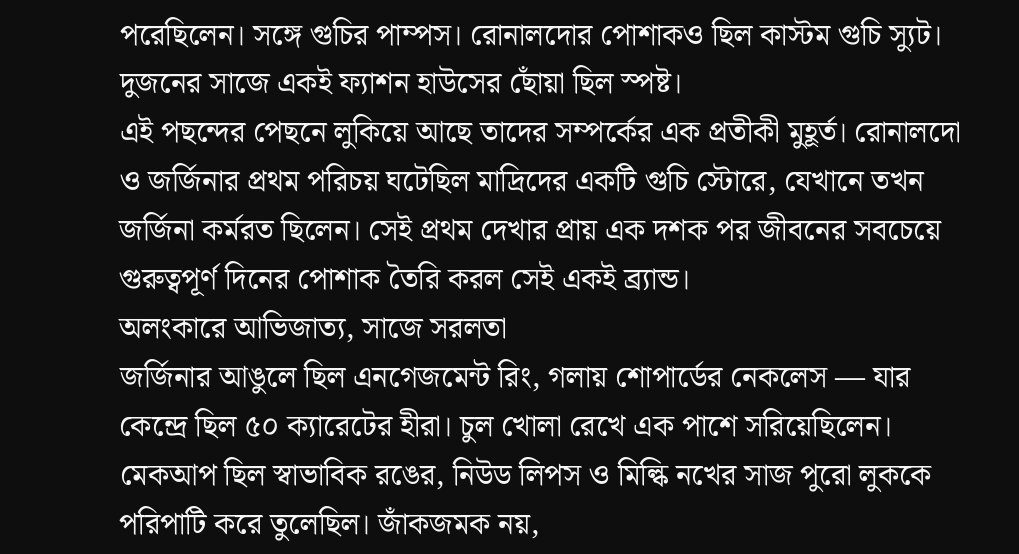পরেছিলেন। সঙ্গে গুচির পাম্পস। রোনালদোর পোশাকও ছিল কাস্টম গুচি স্যুট। দুজনের সাজে একই ফ্যাশন হাউসের ছোঁয়া ছিল স্পষ্ট।
এই পছন্দের পেছনে লুকিয়ে আছে তাদের সম্পর্কের এক প্রতীকী মুহূর্ত। রোনালদো ও জর্জিনার প্রথম পরিচয় ঘটেছিল মাদ্রিদের একটি গুচি স্টোরে, যেখানে তখন জর্জিনা কর্মরত ছিলেন। সেই প্রথম দেখার প্রায় এক দশক পর জীবনের সবচেয়ে গুরুত্বপূর্ণ দিনের পোশাক তৈরি করল সেই একই ব্র্যান্ড।
অলংকারে আভিজাত্য, সাজে সরলতা
জর্জিনার আঙুলে ছিল এনগেজমেন্ট রিং, গলায় শোপার্ডের নেকলেস — যার কেন্দ্রে ছিল ৫০ ক্যারেটের হীরা। চুল খোলা রেখে এক পাশে সরিয়েছিলেন। মেকআপ ছিল স্বাভাবিক রঙের, নিউড লিপস ও মিল্কি নখের সাজ পুরো লুককে পরিপাটি করে তুলেছিল। জাঁকজমক নয়,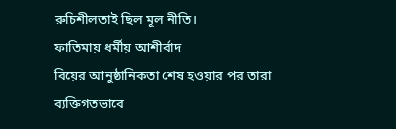রুচিশীলতাই ছিল মূল নীতি।
ফাতিমায় ধর্মীয় আশীর্বাদ
বিয়ের আনুষ্ঠানিকতা শেষ হওয়ার পর তারা ব্যক্তিগতভাবে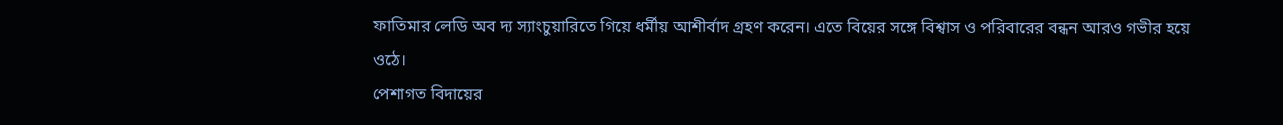ফাতিমার লেডি অব দ্য স্যাংচুয়ারিতে গিয়ে ধর্মীয় আশীর্বাদ গ্রহণ করেন। এতে বিয়ের সঙ্গে বিশ্বাস ও পরিবারের বন্ধন আরও গভীর হয়ে ওঠে।
পেশাগত বিদায়ের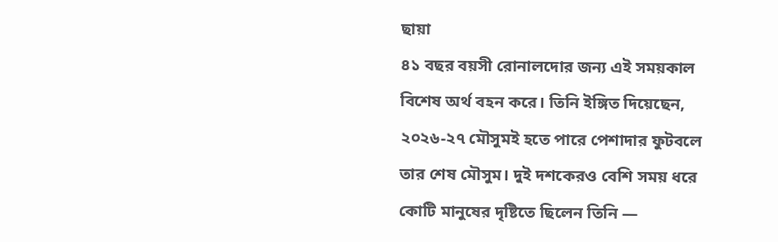ছায়া
৪১ বছর বয়সী রোনালদোর জন্য এই সময়কাল বিশেষ অর্থ বহন করে। তিনি ইঙ্গিত দিয়েছেন, ২০২৬-২৭ মৌসুমই হতে পারে পেশাদার ফুটবলে তার শেষ মৌসুম। দুই দশকেরও বেশি সময় ধরে কোটি মানুষের দৃষ্টিতে ছিলেন তিনি —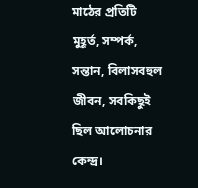মাঠের প্রতিটি মুহূর্ত, সম্পর্ক, সন্তান, বিলাসবহুল জীবন, সবকিছুই ছিল আলোচনার কেন্দ্র।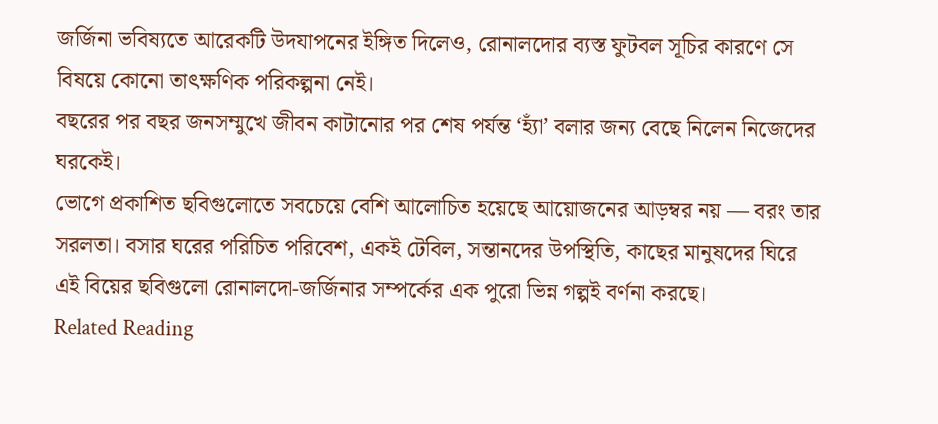জর্জিনা ভবিষ্যতে আরেকটি উদযাপনের ইঙ্গিত দিলেও, রোনালদোর ব্যস্ত ফুটবল সূচির কারণে সে বিষয়ে কোনো তাৎক্ষণিক পরিকল্পনা নেই।
বছরের পর বছর জনসম্মুখে জীবন কাটানোর পর শেষ পর্যন্ত ‘হ্যাঁ’ বলার জন্য বেছে নিলেন নিজেদের ঘরকেই।
ভোগে প্রকাশিত ছবিগুলোতে সবচেয়ে বেশি আলোচিত হয়েছে আয়োজনের আড়ম্বর নয় — বরং তার সরলতা। বসার ঘরের পরিচিত পরিবেশ, একই টেবিল, সন্তানদের উপস্থিতি, কাছের মানুষদের ঘিরে এই বিয়ের ছবিগুলো রোনালদো-জর্জিনার সম্পর্কের এক পুরো ভিন্ন গল্পই বর্ণনা করছে।
Related Reading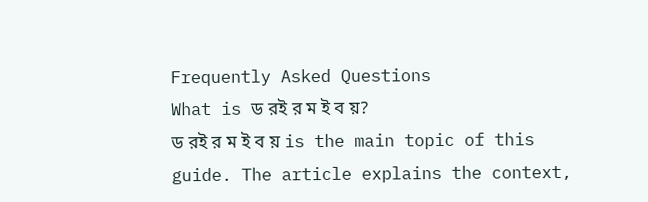Frequently Asked Questions
What is ড রই র ম ই ব য়?
ড রই র ম ই ব য় is the main topic of this guide. The article explains the context,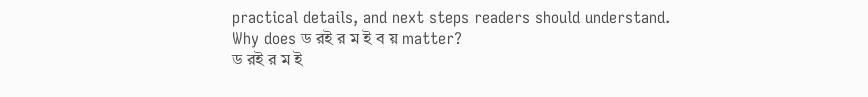practical details, and next steps readers should understand.
Why does ড রই র ম ই ব য় matter?
ড রই র ম ই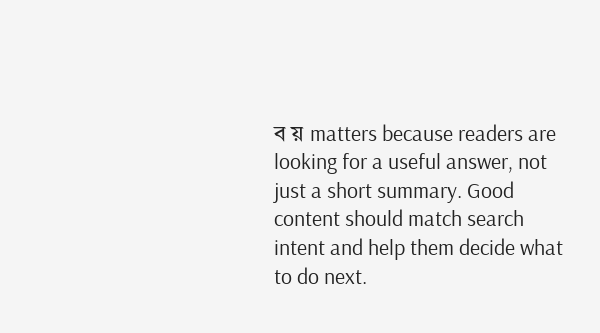ব য় matters because readers are looking for a useful answer, not just a short summary. Good content should match search intent and help them decide what to do next.